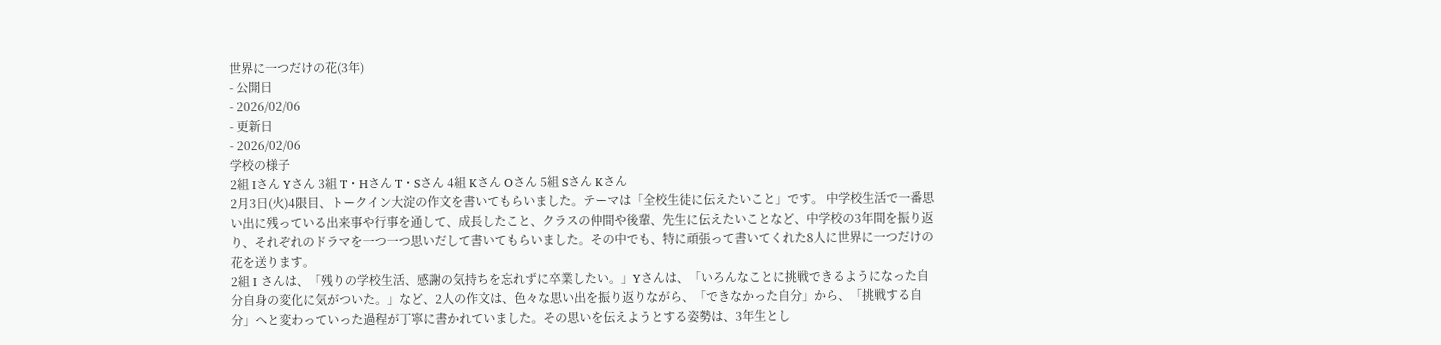世界に一つだけの花(3年)
- 公開日
- 2026/02/06
- 更新日
- 2026/02/06
学校の様子
2組 Iさん Yさん 3組 T・Hさん T・Sさん 4組 Kさん Oさん 5組 Sさん Kさん
2月3日(火)4限目、トークイン大淀の作文を書いてもらいました。テーマは「全校生徒に伝えたいこと」です。 中学校生活で一番思い出に残っている出来事や行事を通して、成長したこと、クラスの仲間や後輩、先生に伝えたいことなど、中学校の3年間を振り返り、それぞれのドラマを一つ一つ思いだして書いてもらいました。その中でも、特に頑張って書いてくれた8人に世界に一つだけの花を送ります。
2組 I さんは、「残りの学校生活、感謝の気持ちを忘れずに卒業したい。」Yさんは、「いろんなことに挑戦できるようになった自分自身の変化に気がついた。」など、2人の作文は、色々な思い出を振り返りながら、「できなかった自分」から、「挑戦する自分」へと変わっていった過程が丁寧に書かれていました。その思いを伝えようとする姿勢は、3年生とし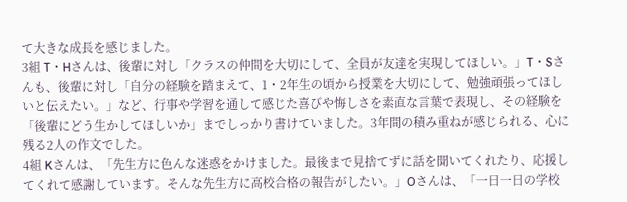て大きな成長を感じました。
3組 T・Hさんは、後輩に対し「クラスの仲間を大切にして、全員が友達を実現してほしい。」T・Sさんも、後輩に対し「自分の経験を踏まえて、1・2年生の頃から授業を大切にして、勉強頑張ってほしいと伝えたい。」など、行事や学習を通して感じた喜びや悔しさを素直な言葉で表現し、その経験を「後輩にどう生かしてほしいか」までしっかり書けていました。3年間の積み重ねが感じられる、心に残る2人の作文でした。
4組 Kさんは、「先生方に色んな迷惑をかけました。最後まで見捨てずに話を聞いてくれたり、応援してくれて感謝しています。そんな先生方に高校合格の報告がしたい。」Oさんは、「一日一日の学校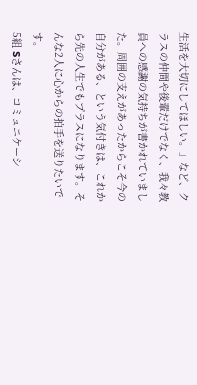生活を大切にしてほしい。」など、クラスの仲間や後輩だけでなく、我々教員への感謝の気持ちが書かれていました。周囲の支えがあったからこそ今の自分がある、という気付きは、これから先の人生でもプラスになります。そんな2人に心からの拍手を送りたいです。
5組 Sさんは、コミュニケーシ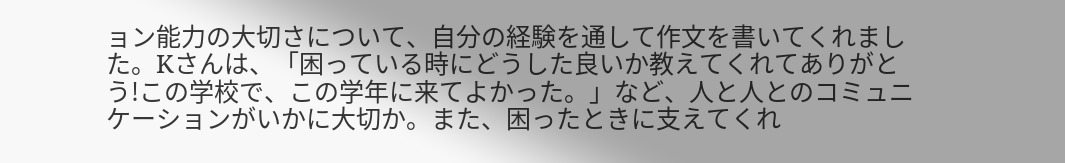ョン能力の大切さについて、自分の経験を通して作文を書いてくれました。Kさんは、「困っている時にどうした良いか教えてくれてありがとう!この学校で、この学年に来てよかった。」など、人と人とのコミュニケーションがいかに大切か。また、困ったときに支えてくれ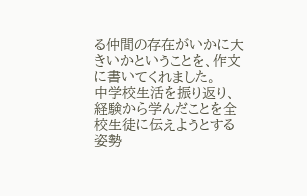る仲間の存在がいかに大きいかということを、作文に書いてくれました。
中学校生活を振り返り、経験から学んだことを全校生徒に伝えようとする姿勢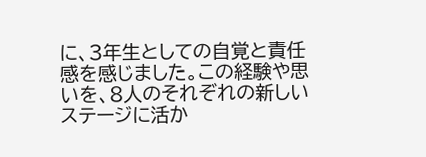に、3年生としての自覚と責任感を感じました。この経験や思いを、8人のそれぞれの新しいステージに活か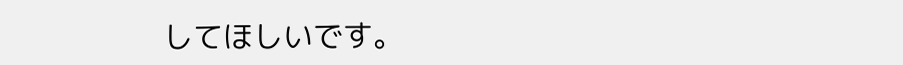してほしいです。